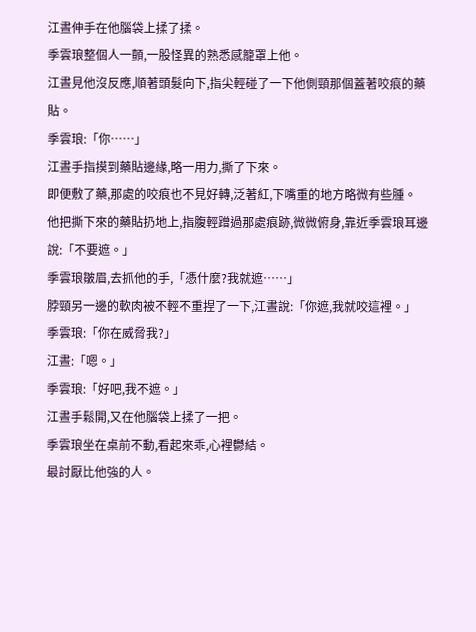江晝伸手在他腦袋上揉了揉。
季雲琅整個人一顫,一股怪異的熟悉感籠罩上他。
江晝見他沒反應,順著頭髮向下,指尖輕碰了一下他側頸那個蓋著咬痕的藥貼。
季雲琅:「你……」
江晝手指摸到藥貼邊緣,略一用力,撕了下來。
即便敷了藥,那處的咬痕也不見好轉,泛著紅,下嘴重的地方略微有些腫。
他把撕下來的藥貼扔地上,指腹輕蹭過那處痕跡,微微俯身,靠近季雲琅耳邊說:「不要遮。」
季雲琅皺眉,去抓他的手,「憑什麼?我就遮……」
脖頸另一邊的軟肉被不輕不重捏了一下,江晝說:「你遮,我就咬這裡。」
季雲琅:「你在威脅我?」
江晝:「嗯。」
季雲琅:「好吧,我不遮。」
江晝手鬆開,又在他腦袋上揉了一把。
季雲琅坐在桌前不動,看起來乖,心裡鬱結。
最討厭比他強的人。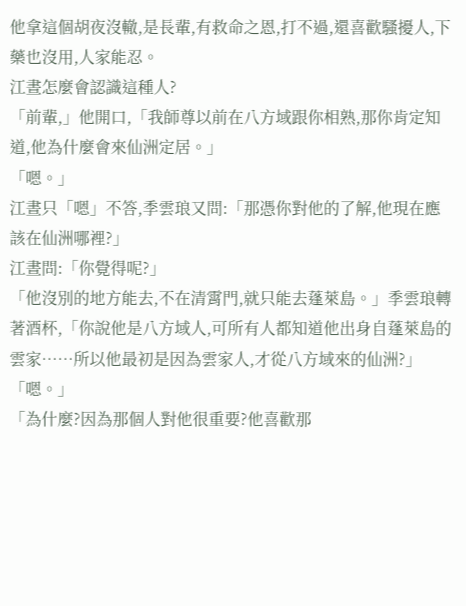他拿這個胡夜沒轍,是長輩,有救命之恩,打不過,還喜歡騷擾人,下藥也沒用,人家能忍。
江晝怎麼會認識這種人?
「前輩,」他開口,「我師尊以前在八方域跟你相熟,那你肯定知道,他為什麼會來仙洲定居。」
「嗯。」
江晝只「嗯」不答,季雲琅又問:「那憑你對他的了解,他現在應該在仙洲哪裡?」
江晝問:「你覺得呢?」
「他沒別的地方能去,不在清霄門,就只能去蓬萊島。」季雲琅轉著酒杯,「你說他是八方域人,可所有人都知道他出身自蓬萊島的雲家……所以他最初是因為雲家人,才從八方域來的仙洲?」
「嗯。」
「為什麼?因為那個人對他很重要?他喜歡那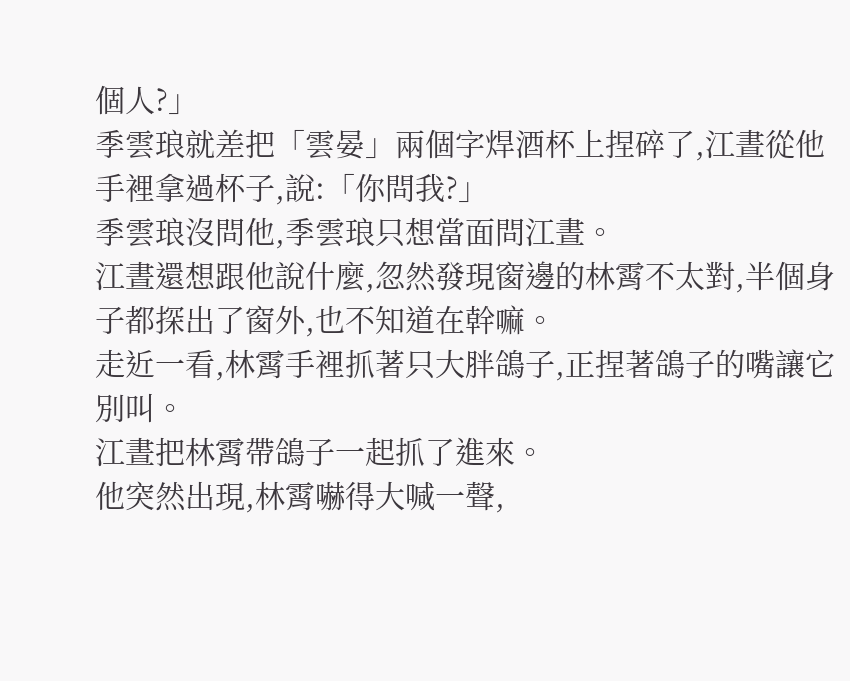個人?」
季雲琅就差把「雲晏」兩個字焊酒杯上捏碎了,江晝從他手裡拿過杯子,說:「你問我?」
季雲琅沒問他,季雲琅只想當面問江晝。
江晝還想跟他說什麼,忽然發現窗邊的林霄不太對,半個身子都探出了窗外,也不知道在幹嘛。
走近一看,林霄手裡抓著只大胖鴿子,正捏著鴿子的嘴讓它別叫。
江晝把林霄帶鴿子一起抓了進來。
他突然出現,林霄嚇得大喊一聲,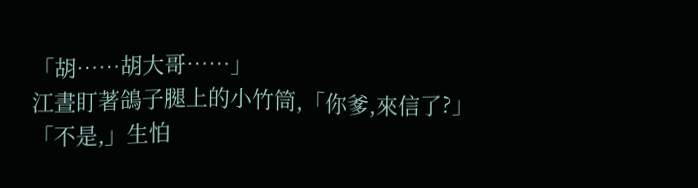「胡……胡大哥……」
江晝盯著鴿子腿上的小竹筒,「你爹,來信了?」
「不是,」生怕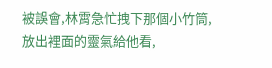被誤會,林霄急忙拽下那個小竹筒,放出裡面的靈氣給他看,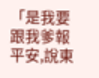「是我要跟我爹報平安,說東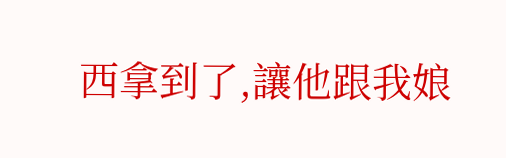西拿到了,讓他跟我娘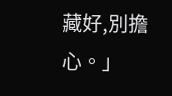藏好,別擔心。」